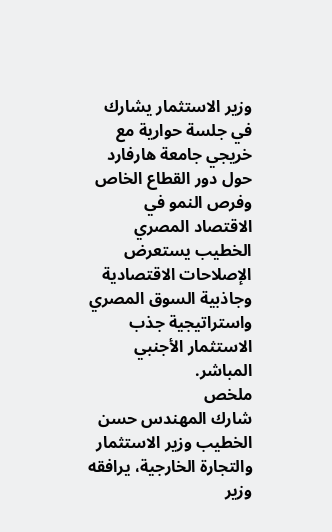وزير الاستثمار يشارك في جلسة حوارية مع خريجي جامعة هارفارد حول دور القطاع الخاص وفرص النمو في الاقتصاد المصري
الخطيب يستعرض الإصلاحات الاقتصادية وجاذبية السوق المصري واستراتيجية جذب الاستثمار الأجنبي المباشر.
ملخص
شارك المهندس حسن الخطيب وزير الاستثمار والتجارة الخارجية، يرافقه وزير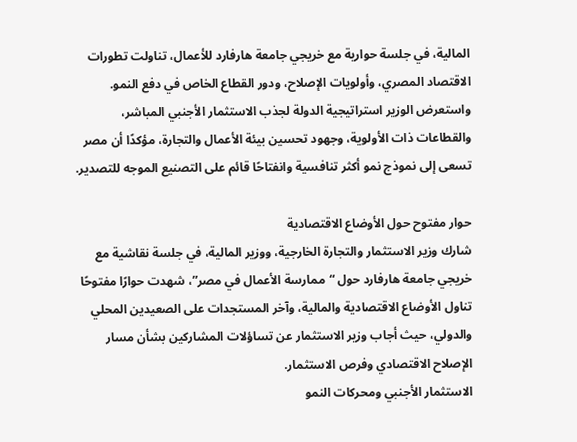المالية، في جلسة حوارية مع خريجي جامعة هارفارد للأعمال، تناولت تطورات الاقتصاد المصري، وأولويات الإصلاح، ودور القطاع الخاص في دفع النمو. واستعرض الوزير استراتيجية الدولة لجذب الاستثمار الأجنبي المباشر، والقطاعات ذات الأولوية، وجهود تحسين بيئة الأعمال والتجارة، مؤكدًا أن مصر تسعى إلى نموذج نمو أكثر تنافسية وانفتاحًا قائم على التصنيع الموجه للتصدير.

حوار مفتوح حول الأوضاع الاقتصادية
شارك وزير الاستثمار والتجارة الخارجية، ووزير المالية، في جلسة نقاشية مع خريجي جامعة هارفارد حول “ممارسة الأعمال في مصر”، شهدت حوارًا مفتوحًا تناول الأوضاع الاقتصادية والمالية، وآخر المستجدات على الصعيدين المحلي والدولي، حيث أجاب وزير الاستثمار عن تساؤلات المشاركين بشأن مسار الإصلاح الاقتصادي وفرص الاستثمار.
الاستثمار الأجنبي ومحركات النمو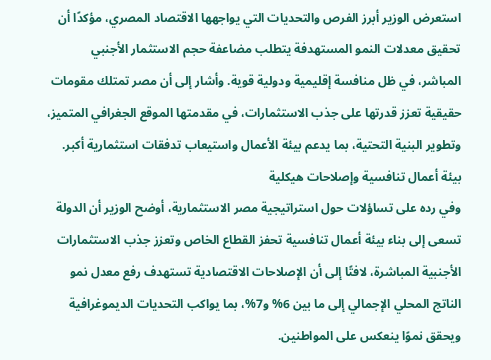استعرض الوزير أبرز الفرص والتحديات التي يواجهها الاقتصاد المصري، مؤكدًا أن تحقيق معدلات النمو المستهدفة يتطلب مضاعفة حجم الاستثمار الأجنبي المباشر، في ظل منافسة إقليمية ودولية قوية. وأشار إلى أن مصر تمتلك مقومات حقيقية تعزز قدرتها على جذب الاستثمارات، في مقدمتها الموقع الجغرافي المتميز، وتطوير البنية التحتية، بما يدعم بيئة الأعمال واستيعاب تدفقات استثمارية أكبر.
بيئة أعمال تنافسية وإصلاحات هيكلية
وفي رده على تساؤلات حول استراتيجية مصر الاستثمارية، أوضح الوزير أن الدولة تسعى إلى بناء بيئة أعمال تنافسية تحفز القطاع الخاص وتعزز جذب الاستثمارات الأجنبية المباشرة، لافتًا إلى أن الإصلاحات الاقتصادية تستهدف رفع معدل نمو الناتج المحلي الإجمالي إلى ما بين 6% و7%، بما يواكب التحديات الديموغرافية ويحقق نموًا ينعكس على المواطنين.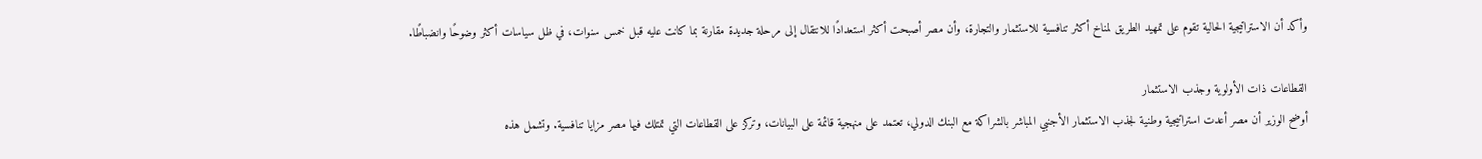وأكد أن الاستراتيجية الحالية تقوم على تمهيد الطريق لمناخ أكثر تنافسية للاستثمار والتجارة، وأن مصر أصبحت أكثر استعدادًا للانتقال إلى مرحلة جديدة مقارنة بما كانت عليه قبل خمس سنوات، في ظل سياسات أكثر وضوحًا وانضباطًا.

القطاعات ذات الأولوية وجذب الاستثمار
أوضح الوزير أن مصر أعدت استراتيجية وطنية لجذب الاستثمار الأجنبي المباشر بالشراكة مع البنك الدولي، تعتمد على منهجية قائمة على البيانات، وتركز على القطاعات التي تمتلك فيها مصر مزايا تنافسية. وتشمل هذه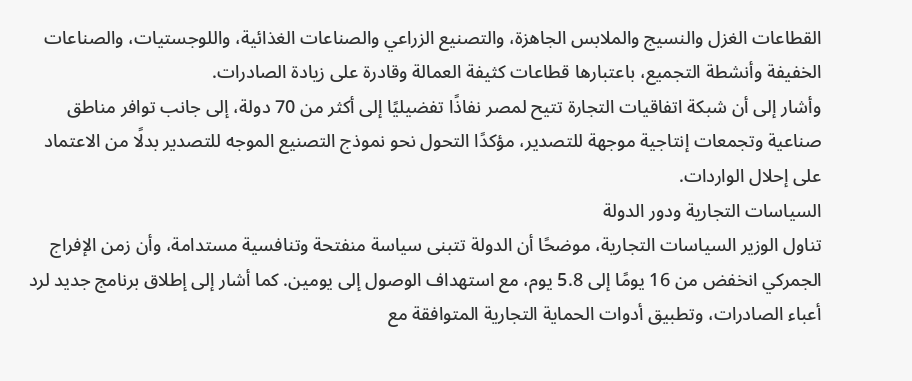القطاعات الغزل والنسيج والملابس الجاهزة، والتصنيع الزراعي والصناعات الغذائية، واللوجستيات، والصناعات الخفيفة وأنشطة التجميع، باعتبارها قطاعات كثيفة العمالة وقادرة على زيادة الصادرات.
وأشار إلى أن شبكة اتفاقيات التجارة تتيح لمصر نفاذًا تفضيليًا إلى أكثر من 70 دولة، إلى جانب توافر مناطق صناعية وتجمعات إنتاجية موجهة للتصدير، مؤكدًا التحول نحو نموذج التصنيع الموجه للتصدير بدلًا من الاعتماد على إحلال الواردات.
السياسات التجارية ودور الدولة
تناول الوزير السياسات التجارية، موضحًا أن الدولة تتبنى سياسة منفتحة وتنافسية مستدامة، وأن زمن الإفراج الجمركي انخفض من 16 يومًا إلى 5.8 يوم، مع استهداف الوصول إلى يومين. كما أشار إلى إطلاق برنامج جديد لرد أعباء الصادرات، وتطبيق أدوات الحماية التجارية المتوافقة مع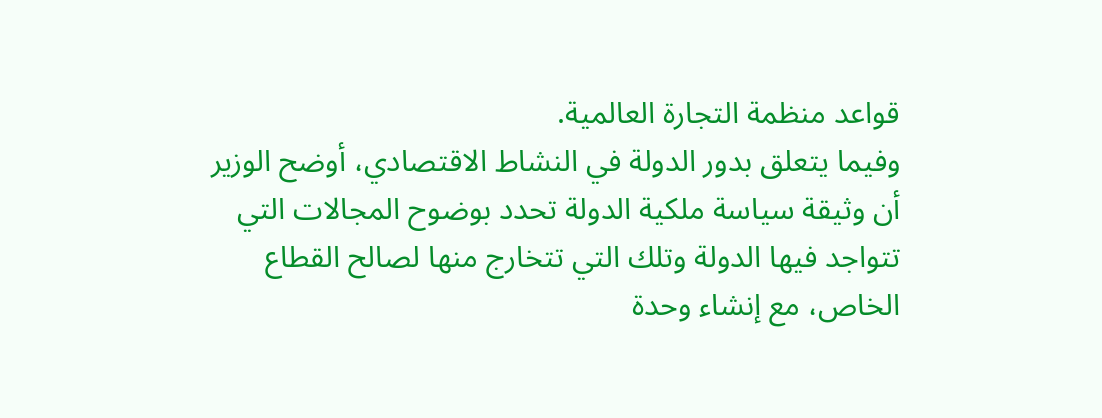قواعد منظمة التجارة العالمية.
وفيما يتعلق بدور الدولة في النشاط الاقتصادي، أوضح الوزير أن وثيقة سياسة ملكية الدولة تحدد بوضوح المجالات التي تتواجد فيها الدولة وتلك التي تتخارج منها لصالح القطاع الخاص، مع إنشاء وحدة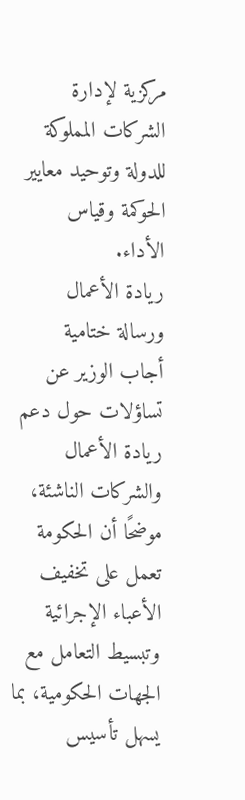مركزية لإدارة الشركات المملوكة للدولة وتوحيد معايير الحوكمة وقياس الأداء.
ريادة الأعمال ورسالة ختامية
أجاب الوزير عن تساؤلات حول دعم ريادة الأعمال والشركات الناشئة، موضحًا أن الحكومة تعمل على تخفيف الأعباء الإجرائية وتبسيط التعامل مع الجهات الحكومية، بما يسهل تأسيس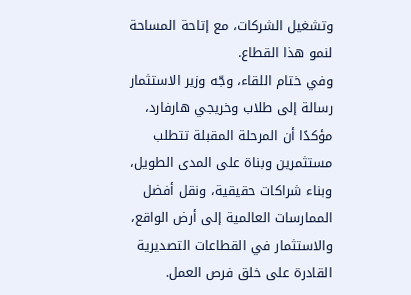وتشغيل الشركات، مع إتاحة المساحة لنمو هذا القطاع.
وفي ختام اللقاء، وجّه وزير الاستثمار رسالة إلى طلاب وخريجي هارفارد، مؤكدًا أن المرحلة المقبلة تتطلب مستثمرين وبناة على المدى الطويل، وبناء شراكات حقيقية، ونقل أفضل الممارسات العالمية إلى أرض الواقع، والاستثمار في القطاعات التصديرية القادرة على خلق فرص العمل.